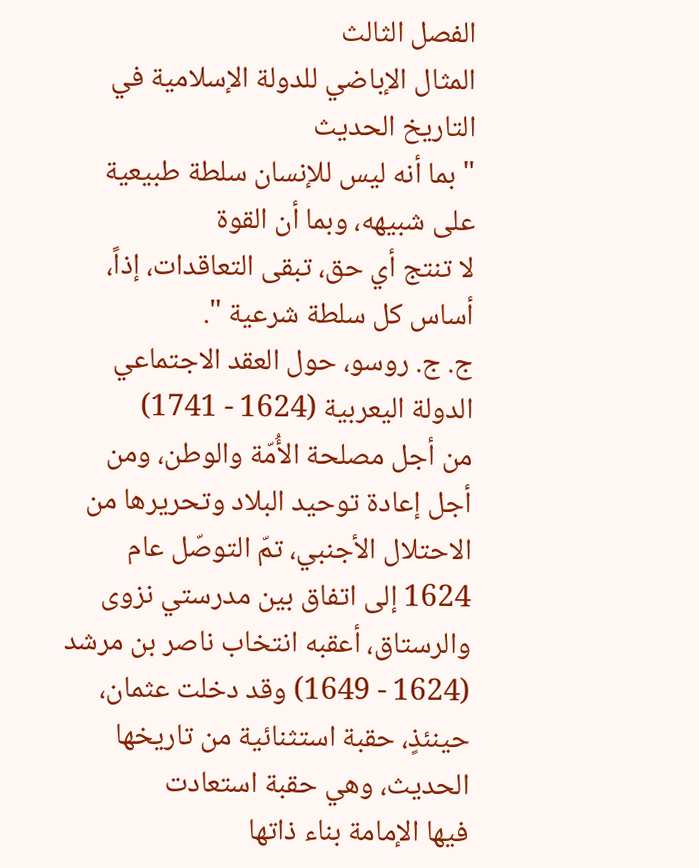الفصل الثالث
المثال الإباضي للدولة الإسلامية في التاريخ الحديث
" بما أنه ليس للإنسان سلطة طبيعية على شبيهه، وبما أن القوة
لا تنتج أي حق، تبقى التعاقدات، إذاً، أساس كل سلطة شرعية ".
ج. ج. روسو، حول العقد الاجتماعي
الدولة اليعربية (1624 - 1741)
من أجل مصلحة الأُمّة والوطن، ومن أجل إعادة توحيد البلاد وتحريرها من الاحتلال الأجنبي، تمّ التوصّل عام 1624 إلى اتفاق بين مدرستي نزوى والرستاق، أعقبه انتخاب ناصر بن مرشد (1624 - 1649) وقد دخلت عثمان، حينئذٍ، حقبة استثنائية من تاريخها الحديث، وهي حقبة استعادت
فيها الإمامة بناء ذاتها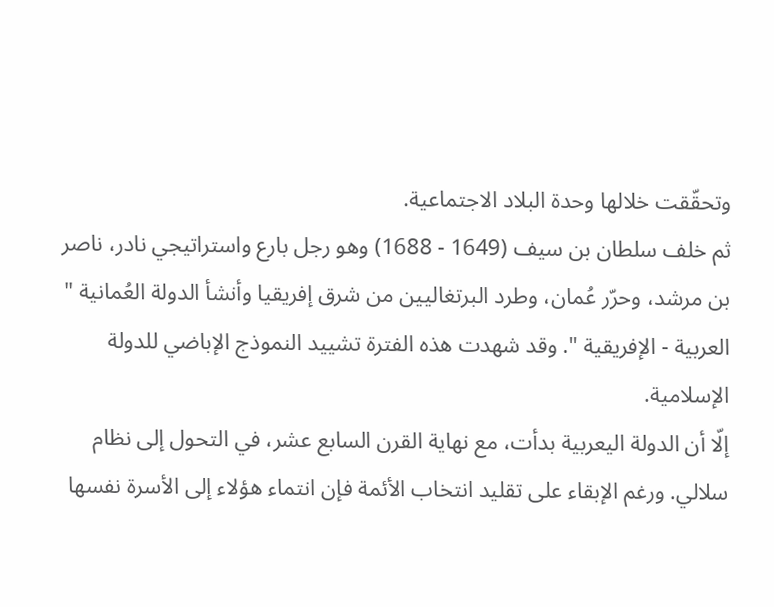وتحقّقت خلالها وحدة البلاد الاجتماعية.
ثم خلف سلطان بن سيف (1649 - 1688) وهو رجل بارع واستراتيجي نادر، ناصر بن مرشد، وحرّر عُمان، وطرد البرتغاليين من شرق إفريقيا وأنشأ الدولة العُمانية " العربية - الإفريقية ". وقد شهدت هذه الفترة تشييد النموذج الإباضي للدولة الإسلامية.
إلّا أن الدولة اليعربية بدأت، مع نهاية القرن السابع عشر، في التحول إلى نظام سلالي. ورغم الإبقاء على تقليد انتخاب الأئمة فإن انتماء هؤلاء إلى الأسرة نفسها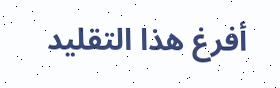أفرغ هذا التقليد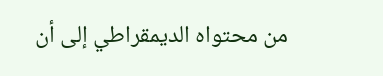من محتواه الديمقراطي إلى أن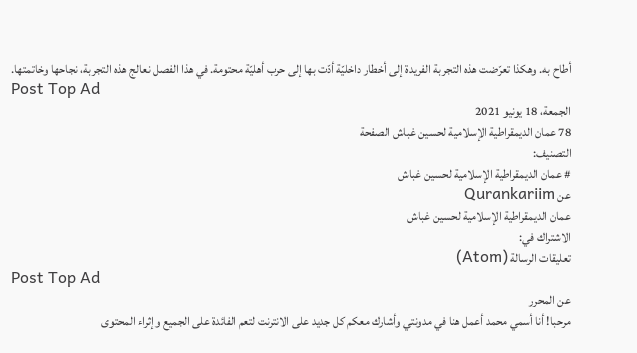أطاح به. وهكذا تعرّضت هذه التجربة الفريدة إلى أخطار داخليّة أدّت بها إلى حرب أهليّة محتومة. في هذا الفصل نعالج هذه التجربة، نجاحها وخاتمتها.
Post Top Ad
الجمعة، 18 يونيو 2021
78 عمان الديمقراطية الإسلامية لحسين غباش الصفحة
التصنيف:
# عمان الديمقراطية الإسلامية لحسين غباش
عن Qurankariim
عمان الديمقراطية الإسلامية لحسين غباش
الاشتراك في:
تعليقات الرسالة (Atom)
Post Top Ad
عن المحرر
مرحبا! أنا أسمي محمد أعمل هنا في مدونتي وأشارك معكم كل جديد على الانترنت لتعم الفائدة على الجميع وإثراء المحتوى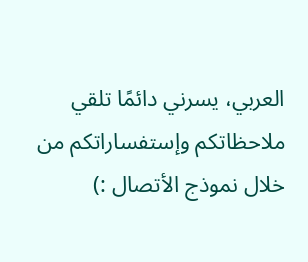العربي، يسرني دائمًا تلقي ملاحظاتكم وإستفساراتكم من خلال نموذج الأتصال :)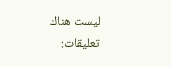ليست هناك تعليقات: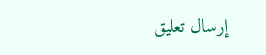إرسال تعليق